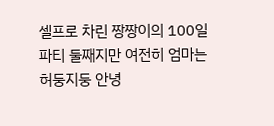셀프로 차린 짱짱이의 100일 파티 둘째지만 여전히 엄마는 허둥지둥 안녕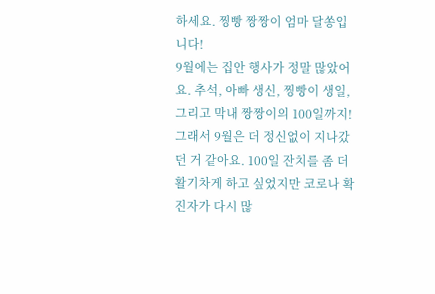하세요. 찡빵 짱짱이 엄마 달쏭입니다!
9월에는 집안 행사가 정말 많았어요. 추석, 아빠 생신, 찡빵이 생일, 그리고 막내 짱짱이의 100일까지!
그래서 9월은 더 정신없이 지나갔던 거 같아요. 100일 잔치를 좀 더 활기차게 하고 싶었지만 코로나 확진자가 다시 많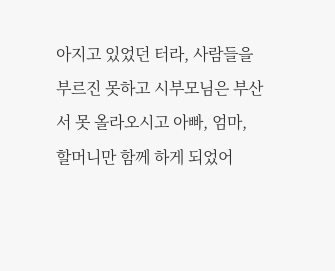아지고 있었던 터라, 사람들을 부르진 못하고 시부모님은 부산서 못 올라오시고 아빠, 엄마, 할머니만 함께 하게 되었어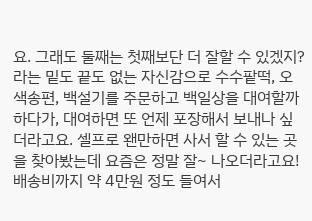요. 그래도 둘째는 첫째보단 더 잘할 수 있겠지?
라는 밑도 끝도 없는 자신감으로 수수팥떡, 오색송편, 백설기를 주문하고 백일상을 대여할까 하다가, 대여하면 또 언제 포장해서 보내나 싶더라고요. 셀프로 왠만하면 사서 할 수 있는 곳을 찾아봤는데 요즘은 정말 잘~ 나오더라고요!
배송비까지 약 4만원 정도 들여서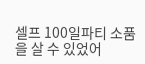셀프 100일파티 소품을 살 수 있었어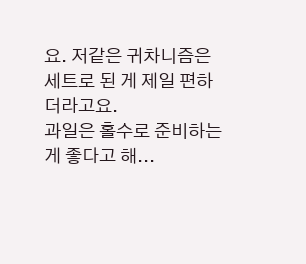요. 저같은 귀차니즘은 세트로 된 게 제일 편하더라고요.
과일은 홀수로 준비하는 게 좋다고 해...